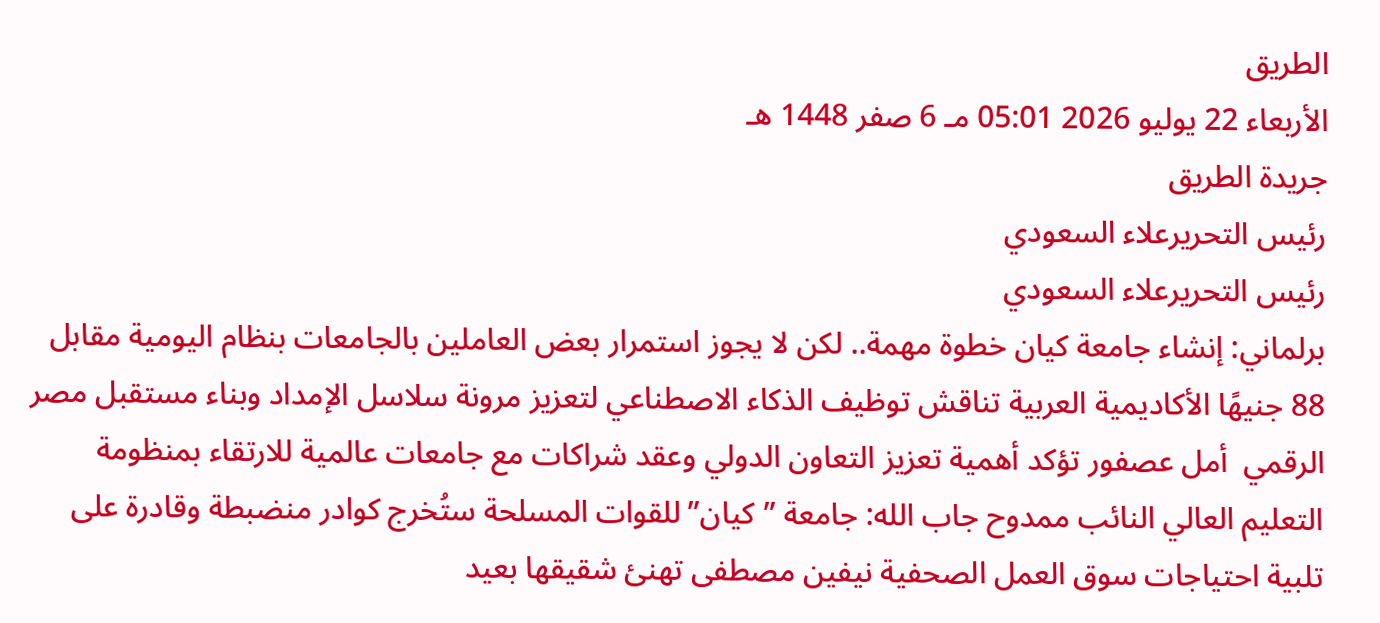الطريق
الأربعاء 22 يوليو 2026 05:01 مـ 6 صفر 1448 هـ
جريدة الطريق
رئيس التحريرعلاء السعودي
رئيس التحريرعلاء السعودي
برلماني: إنشاء جامعة كيان خطوة مهمة.. لكن لا يجوز استمرار بعض العاملين بالجامعات بنظام اليومية مقابل 88 جنيهًا الأكاديمية العربية تناقش توظيف الذكاء الاصطناعي لتعزيز مرونة سلاسل الإمداد وبناء مستقبل مصر الرقمي  أمل عصفور تؤكد أهمية تعزيز التعاون الدولي وعقد شراكات مع جامعات عالمية للارتقاء بمنظومة التعليم العالي النائب ممدوح جاب الله: جامعة ”كيان” للقوات المسلحة ستُخرج كوادر منضبطة وقادرة على تلبية احتياجات سوق العمل الصحفية نيفين مصطفى تهنئ شقيقها بعيد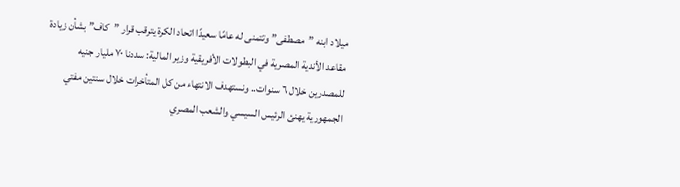ميلاد ابنه ”مصطفى” وتتمنى له عامًا سعيدًا اتحاد الكرة يترقب قرار ”كاف” بشأن زيادة مقاعد الأندية المصرية في البطولات الأفريقية وزير المالية: سددنا ٧٠ مليار جنيه للمصدرين خلال ٦ سنوات.. ونستهدف الانتهاء من كل المتأخرات خلال سنتين مفتي الجمهورية يهنئ الرئيس السيسي والشعب المصري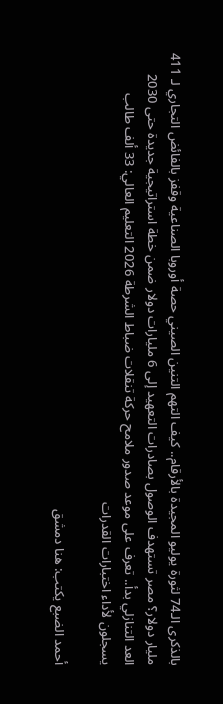بالذكرى الـ74 لثورة يوليو المجيدة بالأرقام.. كيف التهم التنين الصيني حصة أوروبا الصناعية وقفز بالفائض التجاري لـ 411 مليار دولار؟ مصر تستهدف الوصول بصادرات التعهيد إلى 6 مليارات دولار ضمن خطة استراتيجية جديدة حتى 2030 العد التنازلي بدأ.. تعرف على موعد صدور ملامح حركة تنقلات ضباط الشرطة 2026 التعليم العالي: 33 ألف طالب يسجلون لأداء اختبارات القدرات

أحمد الضبع يكتب: هنا دمشق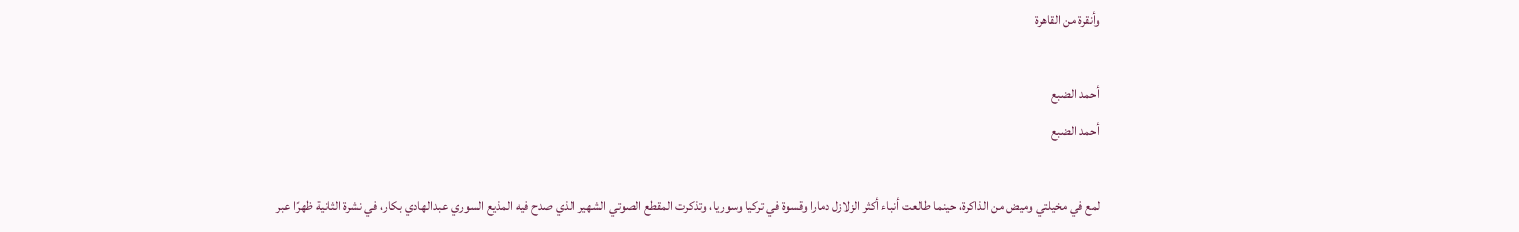وأنقرة من القاهرة

أحمد الضبع
أحمد الضبع

لمع في مخيلتي وميض من الذاكرة، حينما طالعت أنباء أكثر الزلازل دمارا وقسوة في تركيا وسوريا، وتذكرت المقطع الصوتي الشهير الذي صدح فيه المذيع السوري عبدالهادي بكار، في نشرة الثانية ظهرًا عبر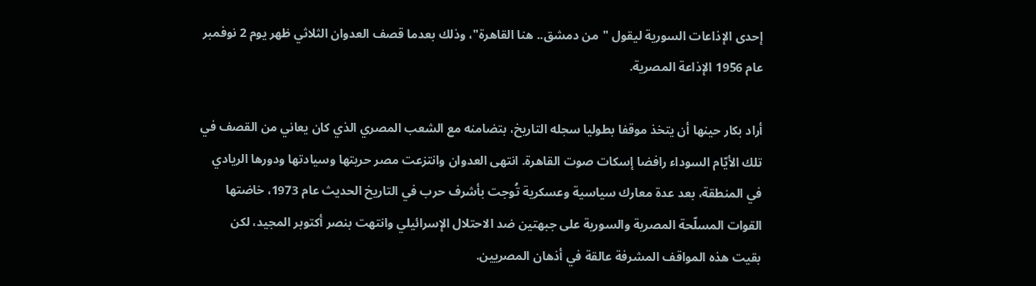إحدى الإذاعات السورية ليقول "من دمشق.. هنا القاهرة"، وذلك بعدما قصف العدوان الثلاثي ظهر يوم 2 نوفمبر عام 1956 الإذاعة المصرية.

أراد بكار حينها أن يتخذ موقفا بطوليا سجله التاريخ، بتضامنه مع الشعب المصري الذي كان يعاني من القصف في تلك الأيّام السوداء رافضا إسكات صوت القاهرة. انتهى العدوان وانتزعت مصر حريتها وسيادتها ودورها الريادي في المنطقة، بعد عدة معارك سياسية وعسكرية تُوجت بأشرف حرب في التاريخ الحديث عام 1973، خاضتها القوات المسلّحة المصرية والسورية على جبهتين ضد الاحتلال الإسرائيلي وانتهت بنصر أكتوبر المجيد، لكن بقيت هذه المواقف المشرفة عالقة في أذهان المصريين.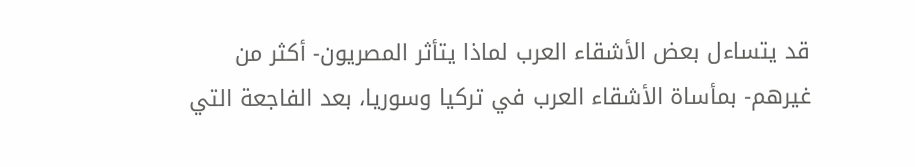قد يتساءل بعض الأشقاء العرب لماذا يتأثر المصريون- أكثر من غيرهم- بمأساة الأشقاء العرب في تركيا وسوريا، بعد الفاجعة التي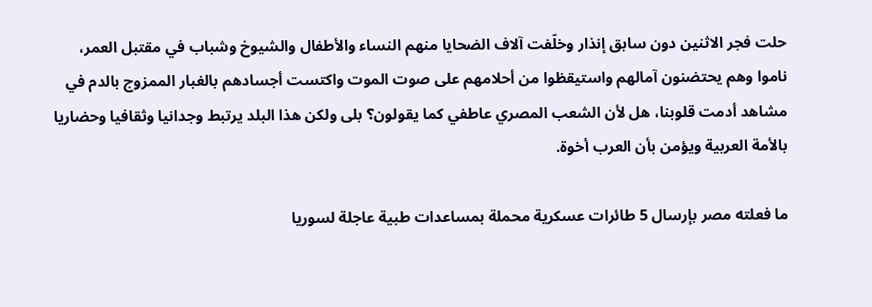حلت فجر الاثنين دون سابق إنذار وخلّفت آلاف الضحايا منهم النساء والأطفال والشيوخ وشباب في مقتبل العمر، ناموا وهم يحتضنون آمالهم واستيقظوا من أحلامهم على صوت الموت واكتست أجسادهم بالغبار الممزوج بالدم في مشاهد أدمت قلوبنا، هل لأن الشعب المصري عاطفي كما يقولون؟ بلى ولكن هذا البلد يرتبط وجدانيا وثقافيا وحضاريا بالأمة العربية ويؤمن بأن العرب أخوة.

ما فعلته مصر بإرسال 5 طائرات عسكرية محملة بمساعدات طبية عاجلة لسوريا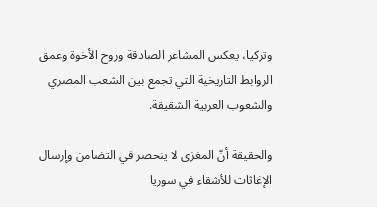وتركيا، يعكس المشاعر الصادقة وروح الأخوة وعمق الروابط التاريخية التي تجمع بين الشعب المصري والشعوب العربية الشقيقة.

والحقيقة أنّ المغزى لا ينحصر في التضامن وإرسال الإغاثات للأشقاء في سوريا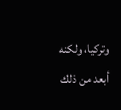وتركيا، ولكنه أبعد من ذلك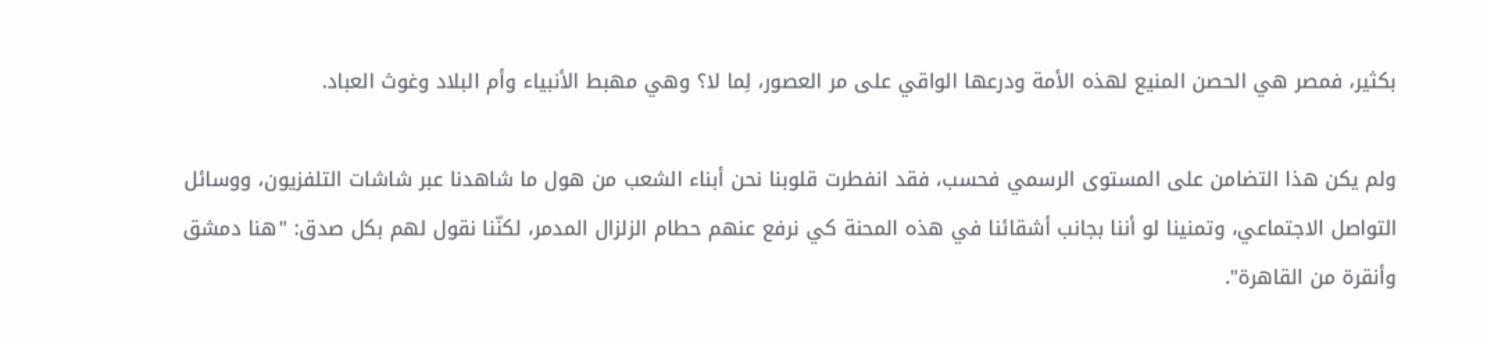بكثير، فمصر هي الحصن المنيع لهذه الأمة ودرعها الواقي على مر العصور، لِما لا؟ وهي مهبط الأنبياء وأم البلاد وغوث العباد.

ولم يكن هذا التضامن على المستوى الرسمي فحسب، فقد انفطرت قلوبنا نحن أبناء الشعب من هول ما شاهدنا عبر شاشات التلفزيون، ووسائل التواصل الاجتماعي، وتمنينا لو أننا بجانب أشقائنا في هذه المحنة كي نرفع عنهم حطام الزلزال المدمر، لكنّنا نقول لهم بكل صدق: "هنا دمشق وأنقرة من القاهرة".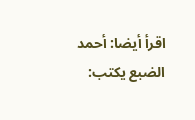اقرأ أيضا: أحمد الضبع يكتب: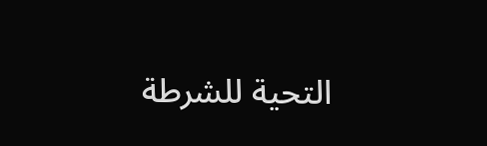التحية للشرطة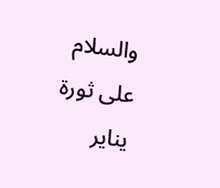والسلام على ثورة يناير